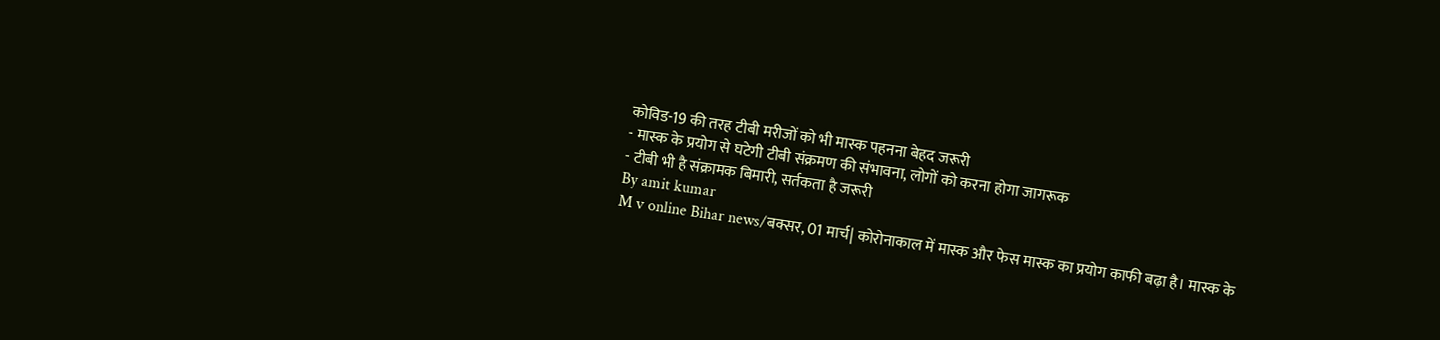कोविड-19 की तरह टीबी मरीजों को भी मास्क पहनना बेहद जरूरी
- मास्क के प्रयोग से घटेगी टीबी संक्रमण की संभावना, लोगों को करना होगा जागरूक
- टीबी भी है संक्रामक बिमारी, सर्तकता है जरूरी
By amit kumar
M v online Bihar news/बक्सर, 01 मार्च| कोरोनाकाल में मास्क और फेस मास्क का प्रयोग काफी बढ़ा है। मास्क के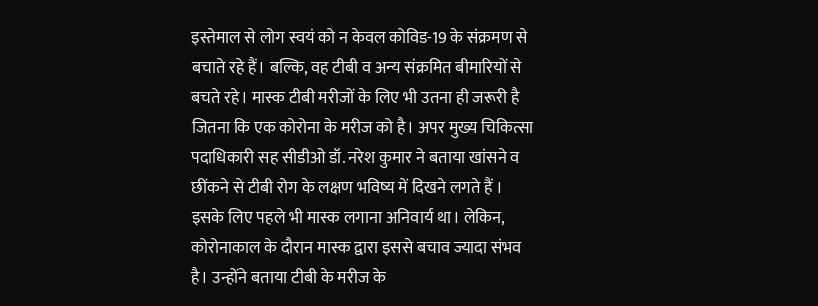इस्तेमाल से लोग स्वयं को न केवल कोविड-19 के संक्रमण से बचाते रहे हैं। बल्कि, वह टीबी व अन्य संक्रमित बीमारियों से बचते रहे। मास्क टीबी मरीजों के लिए भी उतना ही जरूरी है जितना कि एक कोरोना के मरीज को है। अपर मुख्य चिकित्सा पदाधिकारी सह सीडीओ डॉ. नरेश कुमार ने बताया खांसने व छींकने से टीबी रोग के लक्षण भविष्य में दिखने लगते हैं । इसके लिए पहले भी मास्क लगाना अनिवार्य था। लेकिन, कोरोनाकाल के दौरान मास्क द्वारा इससे बचाव ज्यादा संभव है। उन्होंने बताया टीबी के मरीज के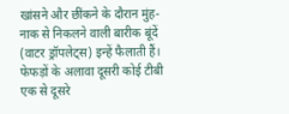खांसने और छींकने के दौरान मुंह-नाक से निकलने वाली बारीक बूंदें (वाटर ड्रॉपलेट्स) इन्हें फैलाती हैं। फेफड़ों के अलावा दूसरी कोई टीबी एक से दूसरे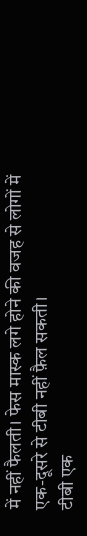में नहीं फैलती। फेस मास्क लगे होने की वजह से लोगों में एक-दूसरे से टीबी नहीं फ़ैल सकती।
टीबी एक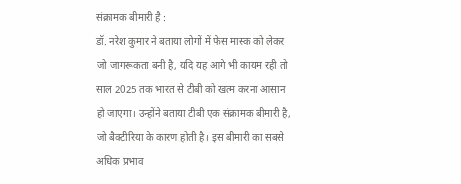संक्रामक बीमारी है :
डॉ. नरेश कुमार ने बताया लोगों में फेस मास्क को लेकर जो जागरूकता बनी है, यदि यह आगे भी कायम रही तो साल 2025 तक भारत से टीबी को खत्म करना आसान हो जाएगा। उन्होंने बताया टीबी एक संक्रामक बीमारी है, जो बैक्टीरिया के कारण होती है। इस बीमारी का सबसे अधिक प्रभाव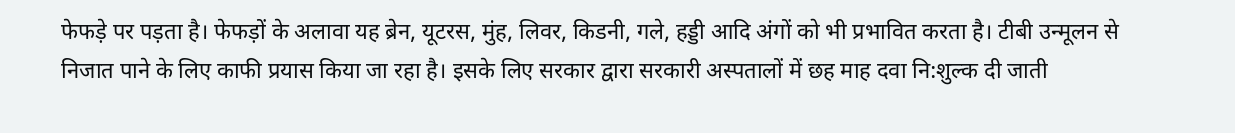फेफड़े पर पड़ता है। फेफड़ों के अलावा यह ब्रेन, यूटरस, मुंह, लिवर, किडनी, गले, हड्डी आदि अंगों को भी प्रभावित करता है। टीबी उन्मूलन से निजात पाने के लिए काफी प्रयास किया जा रहा है। इसके लिए सरकार द्वारा सरकारी अस्पतालों में छह माह दवा नि:शुल्क दी जाती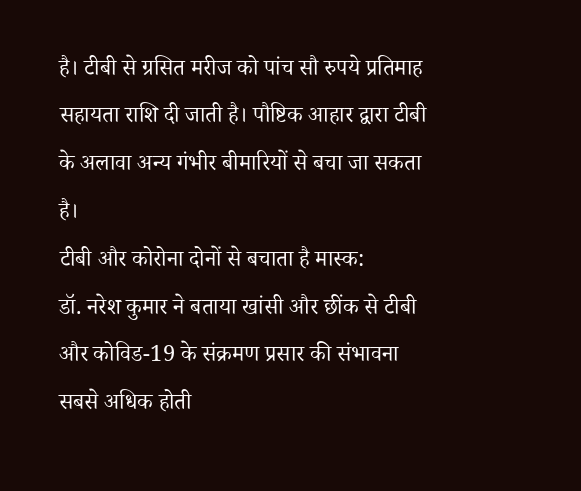है। टीबी से ग्रसित मरीज को पांच सौ रुपये प्रतिमाह सहायता राशि दी जाती है। पौष्टिक आहार द्वारा टीबी के अलावा अन्य गंभीर बीमारियों से बचा जा सकता है।
टीबी और कोरोना दोनों से बचाता है मास्क:
डॉ. नरेश कुमार ने बताया खांसी और छींक से टीबी और कोविड-19 के संक्रमण प्रसार की संभावना सबसे अधिक होती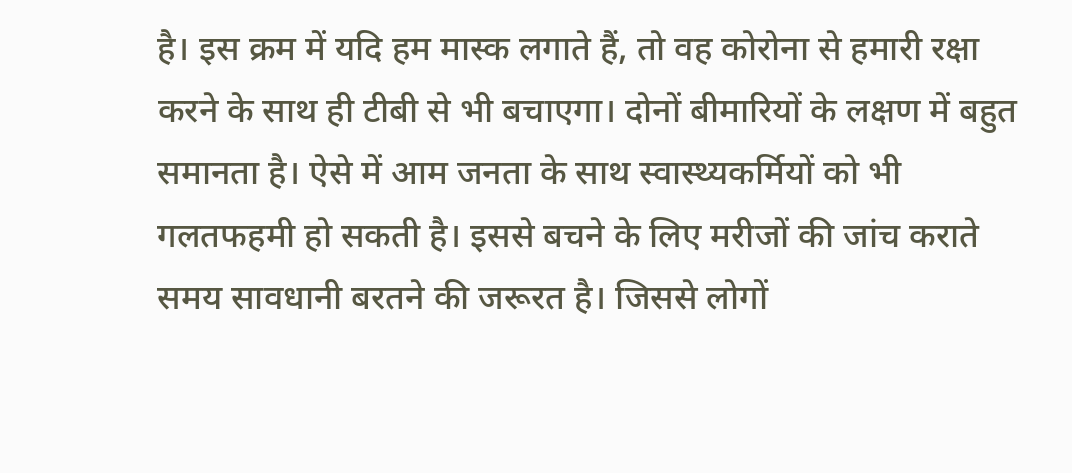है। इस क्रम में यदि हम मास्क लगाते हैं, तो वह कोरोना से हमारी रक्षा करने के साथ ही टीबी से भी बचाएगा। दोनों बीमारियों के लक्षण में बहुत समानता है। ऐसे में आम जनता के साथ स्वास्थ्यकर्मियों को भी गलतफहमी हो सकती है। इससे बचने के लिए मरीजों की जांच कराते समय सावधानी बरतने की जरूरत है। जिससे लोगों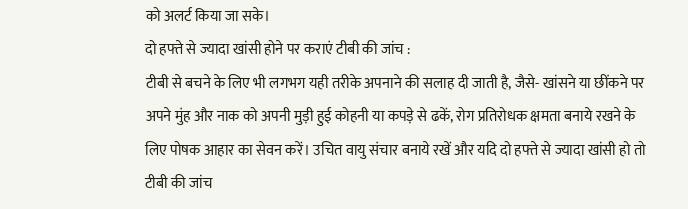को अलर्ट किया जा सके।
दो हफ्ते से ज्यादा खांसी होने पर कराएं टीबी की जांच :
टीबी से बचने के लिए भी लगभग यही तरीके अपनाने की सलाह दी जाती है, जैसे- खांसने या छींकने पर अपने मुंह और नाक को अपनी मुड़ी हुई कोहनी या कपड़े से ढकें, रोग प्रतिरोधक क्षमता बनाये रखने के लिए पोषक आहार का सेवन करें। उचित वायु संचार बनाये रखें और यदि दो हफ्ते से ज्यादा खांसी हो तो टीबी की जांच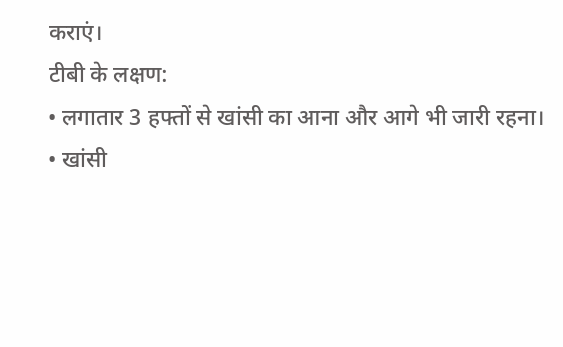कराएं।
टीबी के लक्षण:
• लगातार 3 हफ्तों से खांसी का आना और आगे भी जारी रहना।
• खांसी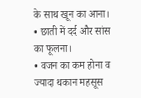के साथ खून का आना।
• छाती में दर्द और सांस का फूलना।
• वजन का कम होना व ज्यादा थकान महसूस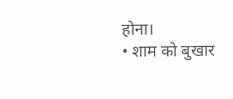होना।
• शाम को बुखार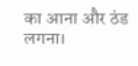का आना और ठंड लगना।